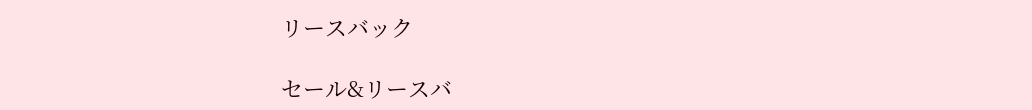リースバック

セール&リースバ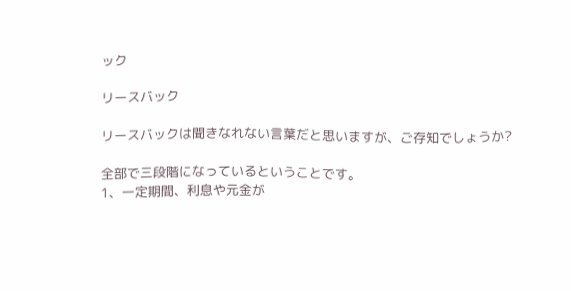ック

リースバック

リースバックは聞きなれない言葉だと思いますが、ご存知でしょうか?

全部で三段階になっているということです。
1、一定期間、利息や元金が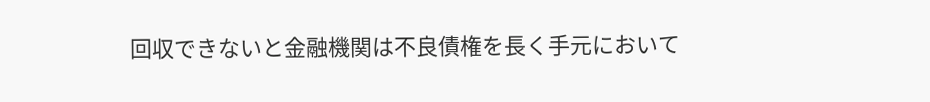回収できないと金融機関は不良債権を長く手元において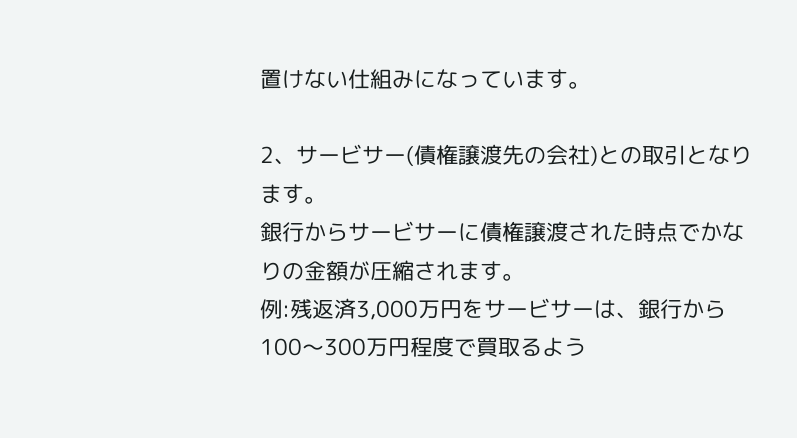置けない仕組みになっています。

2、サービサー(債権譲渡先の会社)との取引となります。
銀行からサービサーに債権譲渡された時点でかなりの金額が圧縮されます。
例:残返済3,000万円をサービサーは、銀行から100〜300万円程度で買取るよう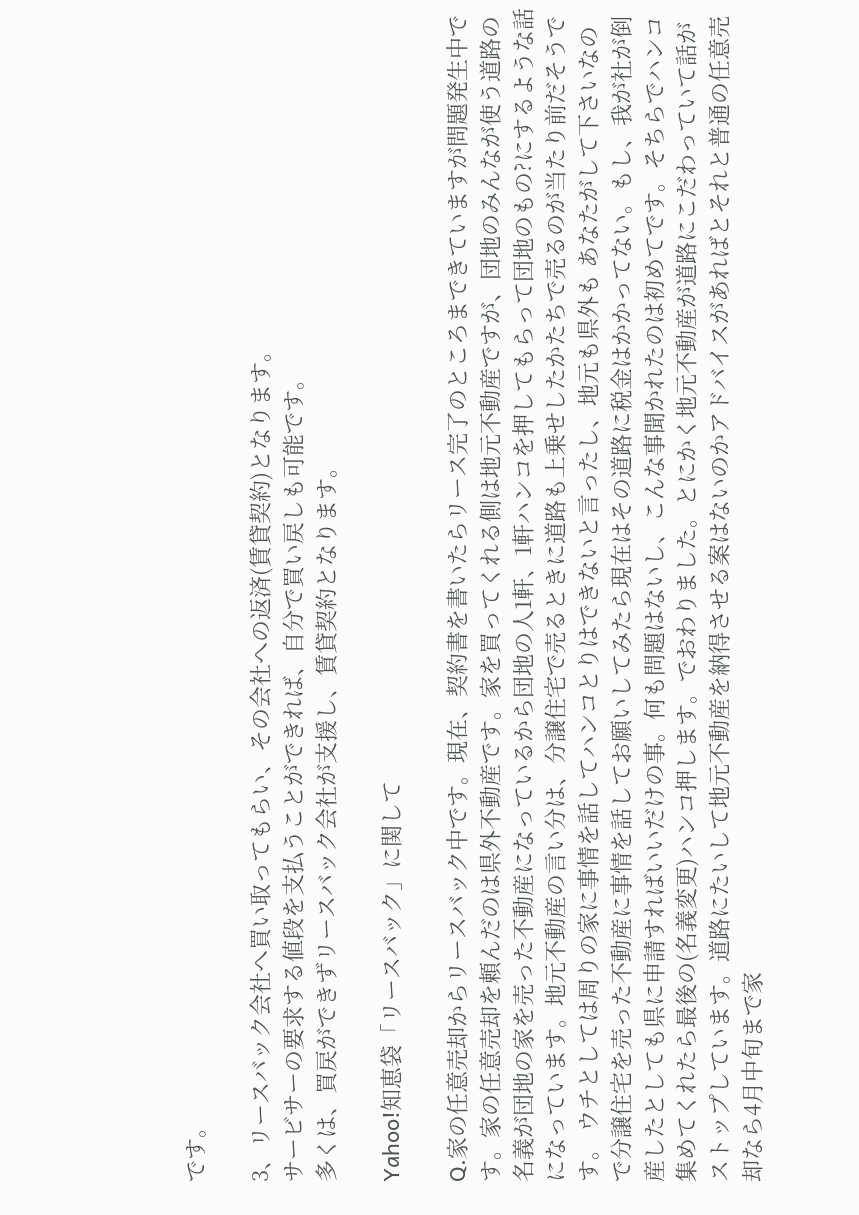です。

3、リースバック会社へ買い取ってもらい、その会社への返済(賃貸契約)となります。
サービサーの要求する値段を支払うことができれば、自分で買い戻しも可能です。
多くは、買戻ができずリースバック会社が支援し、賃貸契約となります。

Yahoo!知恵袋「リースバック」に関して

Q.家の任意売却からリースバック中です。現在、契約書を書いたらリース完了のところまできていますが問題発生中です。家の任意売却を頼んだのは県外不動産です。家を買ってくれる側は地元不動産ですが、団地のみんなが使う道路の名義が団地の家を売った不動産になっているから団地の人1軒、1軒ハンコを押してもらって団地のもの?にするような話になっています。地元不動産の言い分は、分譲住宅で売るときに道路も上乗せしたかたちで売るのが当たり前だそうです。 ウチとしては周りの家に事情を話してハンコとりはできないと言ったし、地元も県外も あなたがして下さいなので分譲住宅を売った不動産に事情を話してお願いしてみたら現在はその道路に税金はかかってない。もし、我が社が倒産したとしても県に申請すればいいだけの事。何も問題はないし、こんな事聞かれたのは初めてです。そちらでハンコ集めてくれたら最後の(名義変更)ハンコ押します。でおわりました。とにかく地元不動産が道路にこだわっていて話がストップしています。道路にたいして地元不動産を納得させる案はないのかアドバイスがあればとそれと普通の任意売却なら4月中旬まで家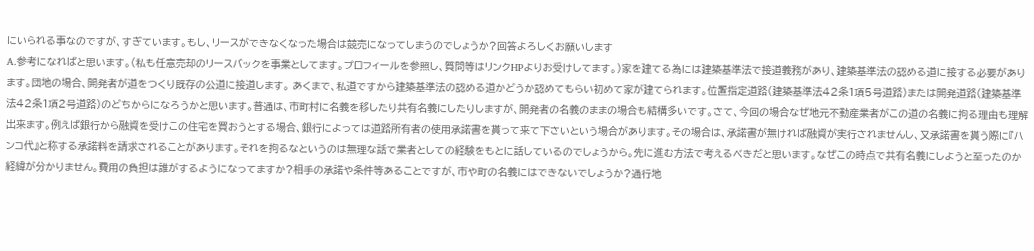にいられる事なのですが、すぎています。もし、リースができなくなった場合は競売になってしまうのでしょうか?回答よろしくお願いします
A.参考になればと思います。(私も任意売却のリースバックを事業としてます。プロフィールを参照し、質問等はリンクHPよりお受けしてます。)家を建てる為には建築基準法で接道義務があり、建築基準法の認める道に接する必要があります。団地の場合、開発者が道をつくり既存の公道に接道します。 あくまで、私道ですから建築基準法の認める道かどうか認めてもらい初めて家が建てられます。位置指定道路(建築基準法42条1項5号道路)または開発道路(建築基準法42条1項2号道路)のどちからになろうかと思います。普通は、市町村に名義を移したり共有名義にしたりしますが、開発者の名義のままの場合も結構多いです。さて、今回の場合なぜ地元不動産業者がこの道の名義に拘る理由も理解出来ます。例えば銀行から融資を受けこの住宅を買おうとする場合、銀行によっては道路所有者の使用承諾書を貰って来て下さいという場合があります。その場合は、承諾書が無ければ融資が実行されませんし、又承諾書を貰う際に『ハンコ代』と称する承諾料を請求されることがあります。それを拘るなというのは無理な話で業者としての経験をもとに話しているのでしょうから。先に進む方法で考えるべきだと思います。なぜこの時点で共有名義にしようと至ったのか経緯が分かりません。費用の負担は誰がするようになってますか?相手の承諾や条件等あることですが、市や町の名義にはできないでしょうか?通行地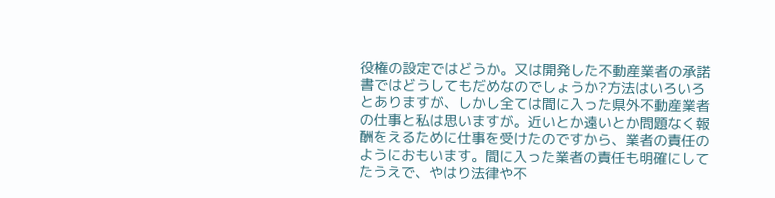役権の設定ではどうか。又は開発した不動産業者の承諾書ではどうしてもだめなのでしょうか?方法はいろいろとありますが、しかし全ては間に入った県外不動産業者の仕事と私は思いますが。近いとか遠いとか問題なく報酬をえるために仕事を受けたのですから、業者の責任のようにおもいます。間に入った業者の責任も明確にしてたうえで、やはり法律や不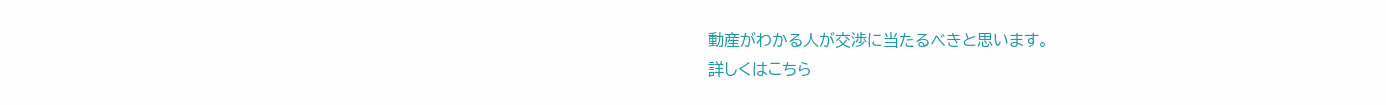動産がわかる人が交渉に当たるべきと思います。
詳しくはこちら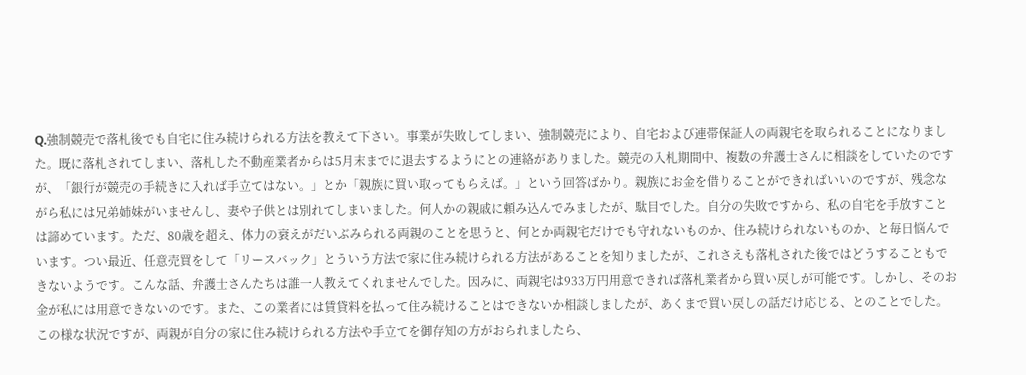Q.強制競売で落札後でも自宅に住み続けられる方法を教えて下さい。事業が失敗してしまい、強制競売により、自宅および連帯保証人の両親宅を取られることになりました。既に落札されてしまい、落札した不動産業者からは5月末までに退去するようにとの連絡がありました。競売の入札期間中、複数の弁護士さんに相談をしていたのですが、「銀行が競売の手続きに入れば手立てはない。」とか「親族に買い取ってもらえば。」という回答ばかり。親族にお金を借りることができればいいのですが、残念ながら私には兄弟姉妹がいませんし、妻や子供とは別れてしまいました。何人かの親戚に頼み込んでみましたが、駄目でした。自分の失敗ですから、私の自宅を手放すことは諦めています。ただ、80歳を超え、体力の衰えがだいぶみられる両親のことを思うと、何とか両親宅だけでも守れないものか、住み続けられないものか、と毎日悩んでいます。つい最近、任意売買をして「リースバック」とういう方法で家に住み続けられる方法があることを知りましたが、これさえも落札された後ではどうすることもできないようです。こんな話、弁護士さんたちは誰一人教えてくれませんでした。因みに、両親宅は933万円用意できれば落札業者から買い戻しが可能です。しかし、そのお金が私には用意できないのです。また、この業者には賃貸料を払って住み続けることはできないか相談しましたが、あくまで買い戻しの話だけ応じる、とのことでした。この様な状況ですが、両親が自分の家に住み続けられる方法や手立てを御存知の方がおられましたら、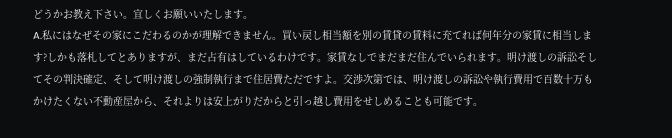どうかお教え下さい。宜しくお願いいたします。
A.私にはなぜその家にこだわるのかが理解できません。買い戻し相当額を別の賃貸の賃料に充てれば何年分の家賃に相当します?しかも落札してとありますが、まだ占有はしているわけです。家賃なしでまだまだ住んでいられます。明け渡しの訴訟そしてその判決確定、そして明け渡しの強制執行まで住居費ただですよ。交渉次第では、明け渡しの訴訟や執行費用で百数十万もかけたくない不動産屋から、それよりは安上がりだからと引っ越し費用をせしめることも可能です。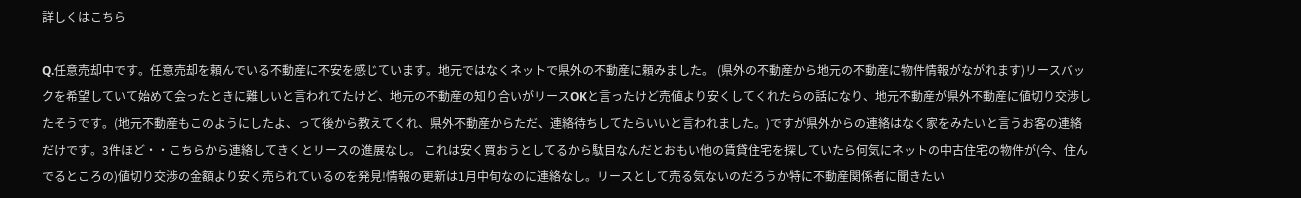詳しくはこちら

Q.任意売却中です。任意売却を頼んでいる不動産に不安を感じています。地元ではなくネットで県外の不動産に頼みました。 (県外の不動産から地元の不動産に物件情報がながれます)リースバックを希望していて始めて会ったときに難しいと言われてたけど、地元の不動産の知り合いがリースOKと言ったけど売値より安くしてくれたらの話になり、地元不動産が県外不動産に値切り交渉したそうです。(地元不動産もこのようにしたよ、って後から教えてくれ、県外不動産からただ、連絡待ちしてたらいいと言われました。)ですが県外からの連絡はなく家をみたいと言うお客の連絡だけです。3件ほど・・こちらから連絡してきくとリースの進展なし。 これは安く買おうとしてるから駄目なんだとおもい他の賃貸住宅を探していたら何気にネットの中古住宅の物件が(今、住んでるところの)値切り交渉の金額より安く売られているのを発見!情報の更新は1月中旬なのに連絡なし。リースとして売る気ないのだろうか特に不動産関係者に聞きたい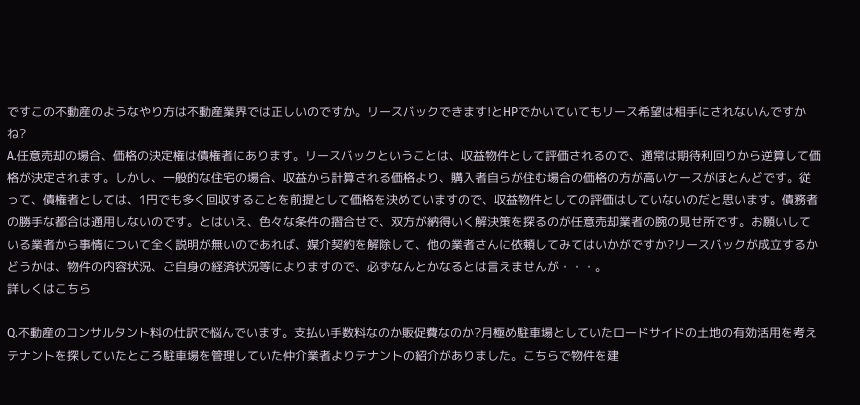ですこの不動産のようなやり方は不動産業界では正しいのですか。リースバックできます!とHPでかいていてもリース希望は相手にされないんですかね?
A.任意売却の場合、価格の決定権は債権者にあります。リースバックということは、収益物件として評価されるので、通常は期待利回りから逆算して価格が決定されます。しかし、一般的な住宅の場合、収益から計算される価格より、購入者自らが住む場合の価格の方が高いケースがほとんどです。従って、債権者としては、1円でも多く回収することを前提として価格を決めていますので、収益物件としての評価はしていないのだと思います。債務者の勝手な都合は通用しないのです。とはいえ、色々な条件の摺合せで、双方が納得いく解決策を探るのが任意売却業者の腕の見せ所です。お願いしている業者から事情について全く説明が無いのであれば、媒介契約を解除して、他の業者さんに依頼してみてはいかがですか?リースバックが成立するかどうかは、物件の内容状況、ご自身の経済状況等によりますので、必ずなんとかなるとは言えませんが・・・。
詳しくはこちら

Q.不動産のコンサルタント料の仕訳で悩んでいます。支払い手数料なのか販促費なのか?月極め駐車場としていたロードサイドの土地の有効活用を考えテナントを探していたところ駐車場を管理していた仲介業者よりテナントの紹介がありました。こちらで物件を建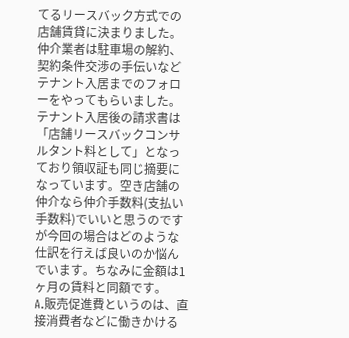てるリースバック方式での店舗賃貸に決まりました。仲介業者は駐車場の解約、契約条件交渉の手伝いなどテナント入居までのフォローをやってもらいました。テナント入居後の請求書は「店舗リースバックコンサルタント料として」となっており領収証も同じ摘要になっています。空き店舗の仲介なら仲介手数料(支払い手数料)でいいと思うのですが今回の場合はどのような仕訳を行えば良いのか悩んでいます。ちなみに金額は1ヶ月の賃料と同額です。
A.販売促進費というのは、直接消費者などに働きかける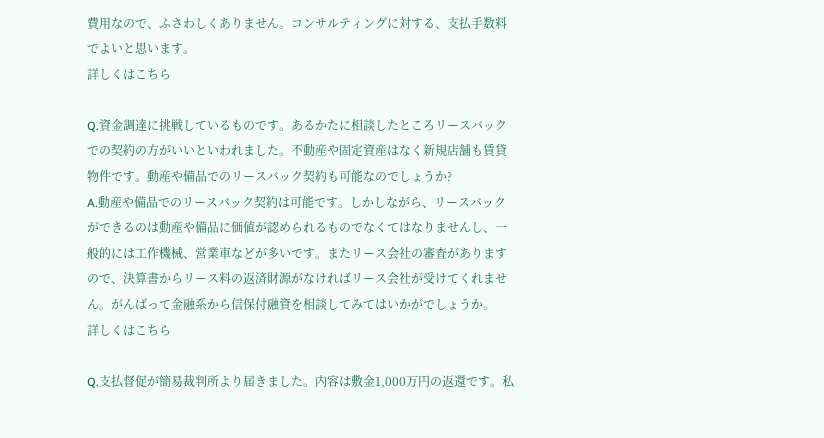費用なので、ふさわしくありません。コンサルティングに対する、支払手数料でよいと思います。
詳しくはこちら

Q.資金調達に挑戦しているものです。あるかたに相談したところリースバックでの契約の方がいいといわれました。不動産や固定資産はなく新規店舗も賃貸物件です。動産や備品でのリースバック契約も可能なのでしょうか?
A.動産や備品でのリースバック契約は可能です。しかしながら、リースバックができるのは動産や備品に価値が認められるものでなくてはなりませんし、一般的には工作機械、営業車などが多いです。またリース会社の審査がありますので、決算書からリース料の返済財源がなければリース会社が受けてくれません。がんばって金融系から信保付融資を相談してみてはいかがでしょうか。
詳しくはこちら

Q.支払督促が簡易裁判所より届きました。内容は敷金1,000万円の返還です。私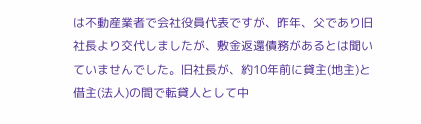は不動産業者で会社役員代表ですが、昨年、父であり旧社長より交代しましたが、敷金返還債務があるとは聞いていませんでした。旧社長が、約10年前に貸主(地主)と借主(法人)の間で転貸人として中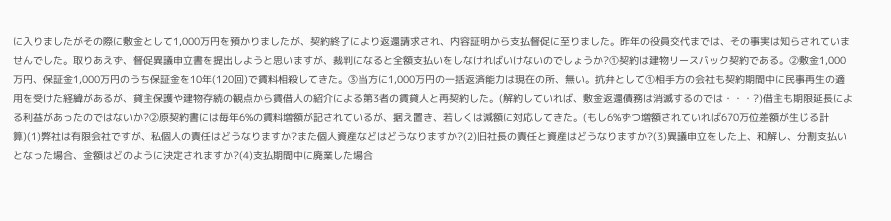に入りましたがその際に敷金として1,000万円を預かりましたが、契約終了により返還請求され、内容証明から支払督促に至りました。昨年の役員交代までは、その事実は知らされていませんでした。取りあえず、督促異議申立書を提出しようと思いますが、裁判になると全額支払いをしなければいけないのでしょうか?①契約は建物リースバック契約である。②敷金1,000万円、保証金1,000万円のうち保証金を10年(120回)で賃料相殺してきた。③当方に1,000万円の一括返済能力は現在の所、無い。抗弁として①相手方の会社も契約期間中に民事再生の適用を受けた経緯があるが、貸主保護や建物存続の観点から賃借人の紹介による第3者の賃貸人と再契約した。(解約していれば、敷金返還債務は消滅するのでは・・・?)借主も期限延長による利益があったのではないか?②原契約書には毎年6%の賃料増額が記されているが、据え置き、若しくは減額に対応してきた。(もし6%ずつ増額されていれば670万位差額が生じる計算)(1)弊社は有限会社ですが、私個人の責任はどうなりますか?また個人資産などはどうなりますか?(2)旧社長の責任と資産はどうなりますか?(3)異議申立をした上、和解し、分割支払いとなった場合、金額はどのように決定されますか?(4)支払期間中に廃業した場合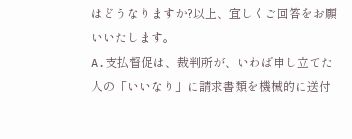はどうなりますか?以上、宜しくご回答をお願いいたします。
A.支払督促は、裁判所が、いわば申し立てた人の「いいなり」に請求書類を機械的に送付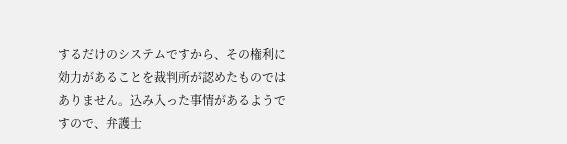するだけのシステムですから、その権利に効力があることを裁判所が認めたものではありません。込み入った事情があるようですので、弁護士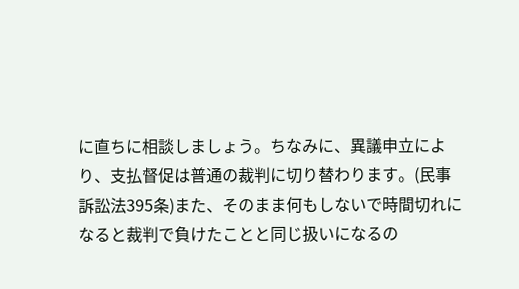に直ちに相談しましょう。ちなみに、異議申立により、支払督促は普通の裁判に切り替わります。(民事訴訟法395条)また、そのまま何もしないで時間切れになると裁判で負けたことと同じ扱いになるの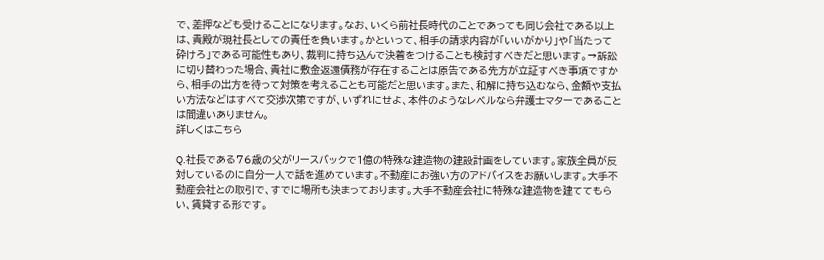で、差押なども受けることになります。なお、いくら前社長時代のことであっても同じ会社である以上は、貴殿が現社長としての責任を負います。かといって、相手の請求内容が「いいがかり」や「当たって砕けろ」である可能性もあり、裁判に持ち込んで決着をつけることも検討すべきだと思います。→訴訟に切り替わった場合、貴社に敷金返還債務が存在することは原告である先方が立証すべき事項ですから、相手の出方を待って対策を考えることも可能だと思います。また、和解に持ち込むなら、金額や支払い方法などはすべて交渉次第ですが、いずれにせよ、本件のようなレベルなら弁護士マターであることは間違いありません。
詳しくはこちら

Q.社長である76歳の父がリースバックで1億の特殊な建造物の建設計画をしています。家族全員が反対しているのに自分一人で話を進めています。不動産にお強い方のアドバイスをお願いします。大手不動産会社との取引で、すでに場所も決まっております。大手不動産会社に特殊な建造物を建ててもらい、賃貸する形です。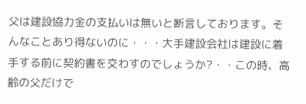父は建設協力金の支払いは無いと断言しております。そんなことあり得ないのに・・・大手建設会社は建設に着手する前に契約書を交わすのでしょうか?・・この時、高齢の父だけで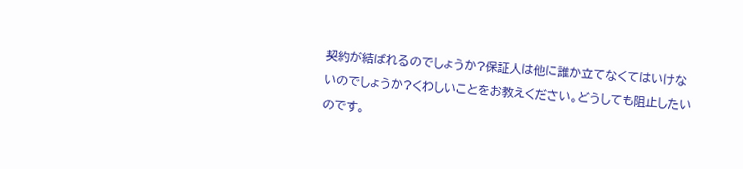契約が結ばれるのでしょうか?保証人は他に誰か立てなくてはいけないのでしょうか?くわしいことをお教えください。どうしても阻止したいのです。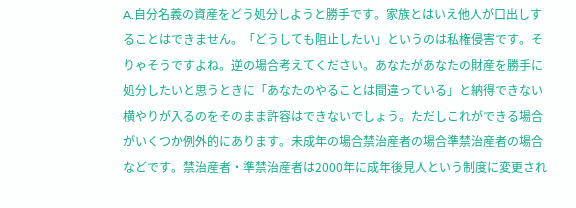A.自分名義の資産をどう処分しようと勝手です。家族とはいえ他人が口出しすることはできません。「どうしても阻止したい」というのは私権侵害です。そりゃそうですよね。逆の場合考えてください。あなたがあなたの財産を勝手に処分したいと思うときに「あなたのやることは間違っている」と納得できない横やりが入るのをそのまま許容はできないでしょう。ただしこれができる場合がいくつか例外的にあります。未成年の場合禁治産者の場合準禁治産者の場合などです。禁治産者・準禁治産者は2000年に成年後見人という制度に変更され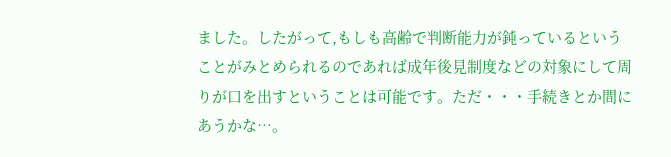ました。したがって,もしも高齢で判断能力が鈍っているということがみとめられるのであれば成年後見制度などの対象にして周りが口を出すということは可能です。ただ・・・手続きとか間にあうかな…。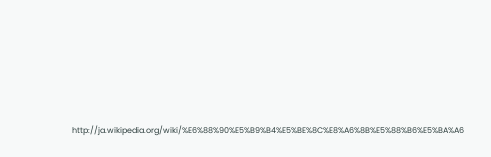http://ja.wikipedia.org/wiki/%E6%88%90%E5%B9%B4%E5%BE%8C%E8%A6%8B%E5%88%B6%E5%BA%A6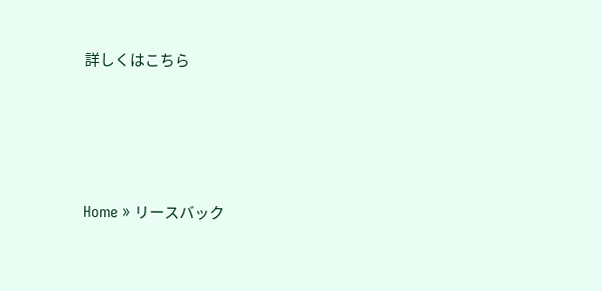詳しくはこちら




Home » リースバック